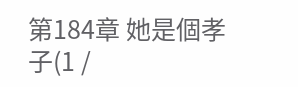第184章 她是個孝子(1 /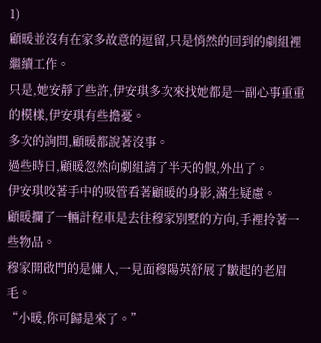1)
顧暖並沒有在家多故意的逗留,只是悄然的回到的劇組裡繼續工作。
只是,她安靜了些許,伊安琪多次來找她都是一副心事重重的模樣,伊安琪有些擔憂。
多次的詢問,顧暖都說著沒事。
過些時日,顧暖忽然向劇組請了半天的假,外出了。
伊安琪咬著手中的吸管看著顧暖的身影,滿生疑慮。
顧暖攔了一輛計程車是去往穆家別墅的方向,手裡拎著一些物品。
穆家開啟門的是傭人,一見面穆陽英舒展了皺起的老眉毛。
“小暖,你可歸是來了。”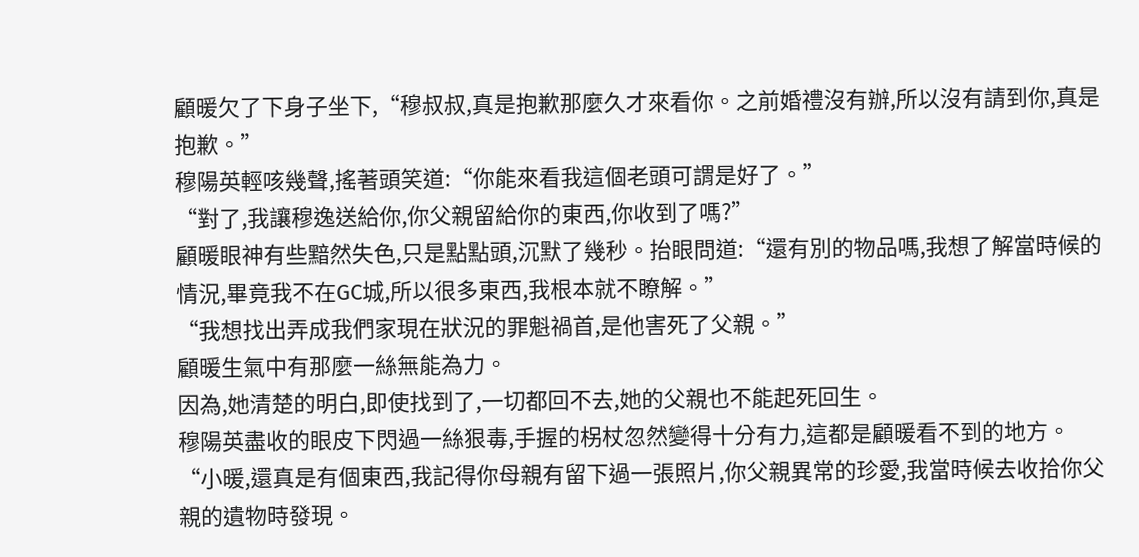顧暖欠了下身子坐下,“穆叔叔,真是抱歉那麼久才來看你。之前婚禮沒有辦,所以沒有請到你,真是抱歉。”
穆陽英輕咳幾聲,搖著頭笑道:“你能來看我這個老頭可謂是好了。”
“對了,我讓穆逸送給你,你父親留給你的東西,你收到了嗎?”
顧暖眼神有些黯然失色,只是點點頭,沉默了幾秒。抬眼問道:“還有別的物品嗎,我想了解當時候的情況,畢竟我不在GC城,所以很多東西,我根本就不瞭解。”
“我想找出弄成我們家現在狀況的罪魁禍首,是他害死了父親。”
顧暖生氣中有那麼一絲無能為力。
因為,她清楚的明白,即使找到了,一切都回不去,她的父親也不能起死回生。
穆陽英盡收的眼皮下閃過一絲狠毒,手握的柺杖忽然變得十分有力,這都是顧暖看不到的地方。
“小暖,還真是有個東西,我記得你母親有留下過一張照片,你父親異常的珍愛,我當時候去收拾你父親的遺物時發現。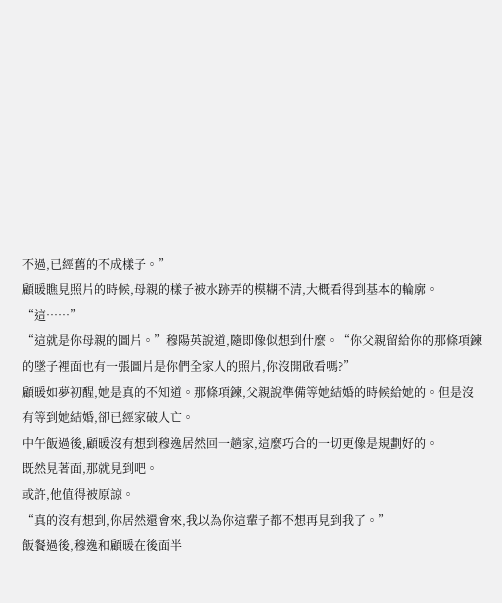不過,已經舊的不成樣子。”
顧暖瞧見照片的時候,母親的樣子被水跡弄的模糊不清,大概看得到基本的輪廓。
“這……”
“這就是你母親的圖片。”穆陽英說道,隨即像似想到什麼。“你父親留給你的那條項鍊的墜子裡面也有一張圖片是你們全家人的照片,你沒開啟看嗎?”
顧暖如夢初醒,她是真的不知道。那條項鍊,父親說準備等她結婚的時候給她的。但是沒有等到她結婚,卻已經家破人亡。
中午飯過後,顧暖沒有想到穆逸居然回一趟家,這麼巧合的一切更像是規劃好的。
既然見著面,那就見到吧。
或許,他值得被原諒。
“真的沒有想到,你居然還會來,我以為你這輩子都不想再見到我了。”
飯餐過後,穆逸和顧暖在後面半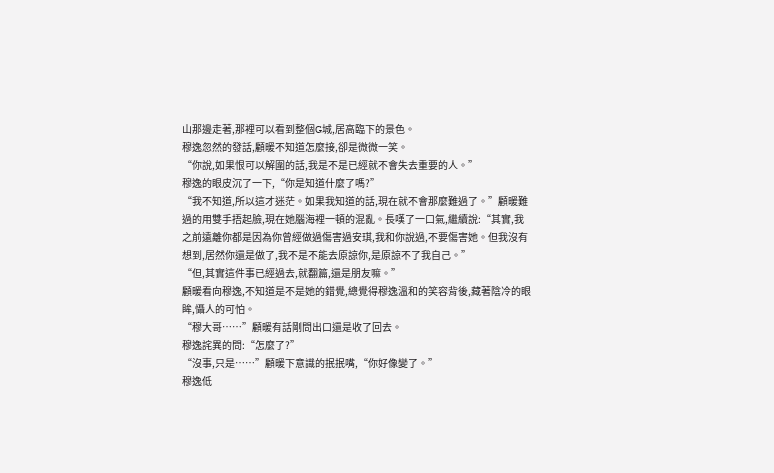山那邊走著,那裡可以看到整個G城,居高臨下的景色。
穆逸忽然的發話,顧暖不知道怎麼接,卻是微微一笑。
“你說,如果恨可以解圍的話,我是不是已經就不會失去重要的人。”
穆逸的眼皮沉了一下,“你是知道什麼了嗎?”
“我不知道,所以這才迷茫。如果我知道的話,現在就不會那麼難過了。”顧暖難過的用雙手捂起臉,現在她腦海裡一頓的混亂。長嘆了一口氣,繼續說:“其實,我之前遠離你都是因為你曾經做過傷害過安琪,我和你說過,不要傷害她。但我沒有想到,居然你還是做了,我不是不能去原諒你,是原諒不了我自己。”
“但,其實這件事已經過去,就翻篇,還是朋友嘛。”
顧暖看向穆逸,不知道是不是她的錯覺,總覺得穆逸溫和的笑容背後,藏著陰冷的眼眸,懾人的可怕。
“穆大哥……”顧暖有話剛問出口還是收了回去。
穆逸詫異的問:“怎麼了?”
“沒事,只是……”顧暖下意識的抿抿嘴,“你好像變了。”
穆逸低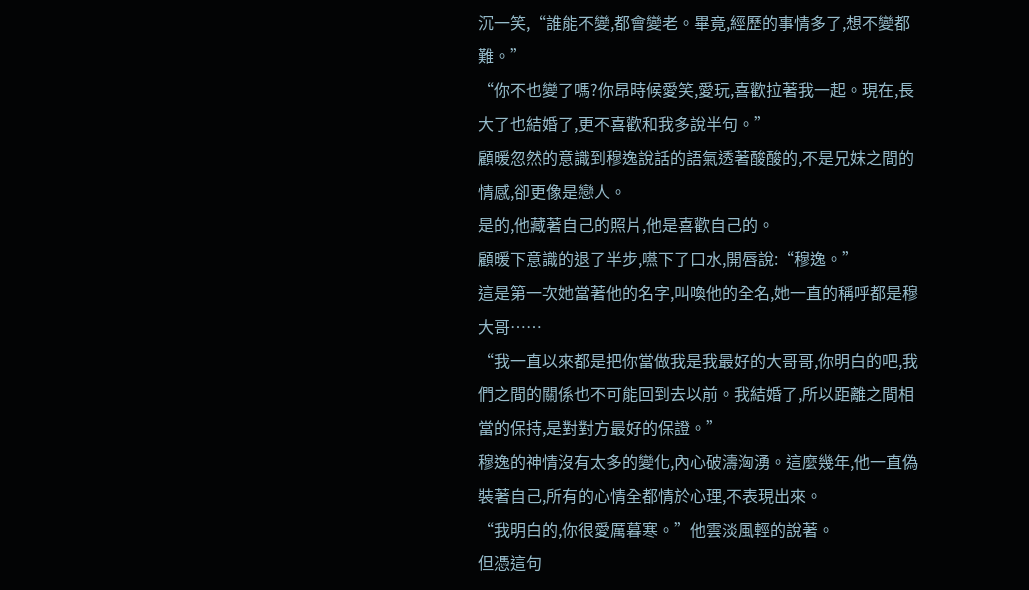沉一笑,“誰能不變,都會變老。畢竟,經歷的事情多了,想不變都難。”
“你不也變了嗎?你昂時候愛笑,愛玩,喜歡拉著我一起。現在,長大了也結婚了,更不喜歡和我多說半句。”
顧暖忽然的意識到穆逸說話的語氣透著酸酸的,不是兄妹之間的情感,卻更像是戀人。
是的,他藏著自己的照片,他是喜歡自己的。
顧暖下意識的退了半步,嚥下了口水,開唇說:“穆逸。”
這是第一次她當著他的名字,叫喚他的全名,她一直的稱呼都是穆大哥……
“我一直以來都是把你當做我是我最好的大哥哥,你明白的吧,我們之間的關係也不可能回到去以前。我結婚了,所以距離之間相當的保持,是對對方最好的保證。”
穆逸的神情沒有太多的變化,內心破濤洶湧。這麼幾年,他一直偽裝著自己,所有的心情全都情於心理,不表現出來。
“我明白的,你很愛厲暮寒。”他雲淡風輕的說著。
但憑這句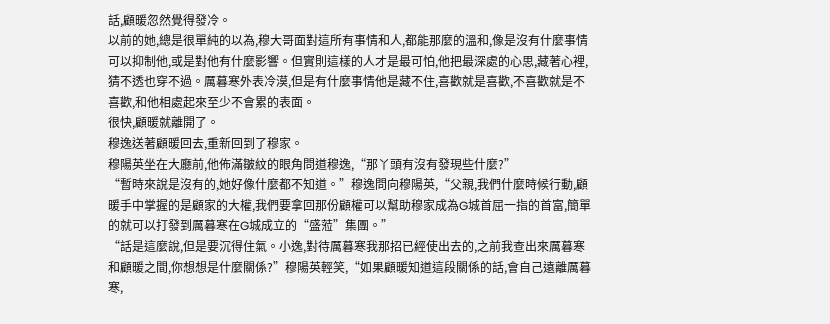話,顧暖忽然覺得發冷。
以前的她,總是很單純的以為,穆大哥面對這所有事情和人,都能那麼的溫和,像是沒有什麼事情可以抑制他,或是對他有什麼影響。但實則這樣的人才是最可怕,他把最深處的心思,藏著心裡,猜不透也穿不過。厲暮寒外表冷漠,但是有什麼事情他是藏不住,喜歡就是喜歡,不喜歡就是不喜歡,和他相處起來至少不會累的表面。
很快,顧暖就離開了。
穆逸送著顧暖回去,重新回到了穆家。
穆陽英坐在大廳前,他佈滿皺紋的眼角問道穆逸,“那丫頭有沒有發現些什麼?”
“暫時來說是沒有的,她好像什麼都不知道。”穆逸問向穆陽英,“父親,我們什麼時候行動,顧暖手中掌握的是顧家的大權,我們要拿回那份顧權可以幫助穆家成為G城首屈一指的首富,簡單的就可以打發到厲暮寒在G城成立的“盛蒞”集團。”
“話是這麼說,但是要沉得住氣。小逸,對待厲暮寒我那招已經使出去的,之前我查出來厲暮寒和顧暖之間,你想想是什麼關係?”穆陽英輕笑,“如果顧暖知道這段關係的話,會自己遠離厲暮寒,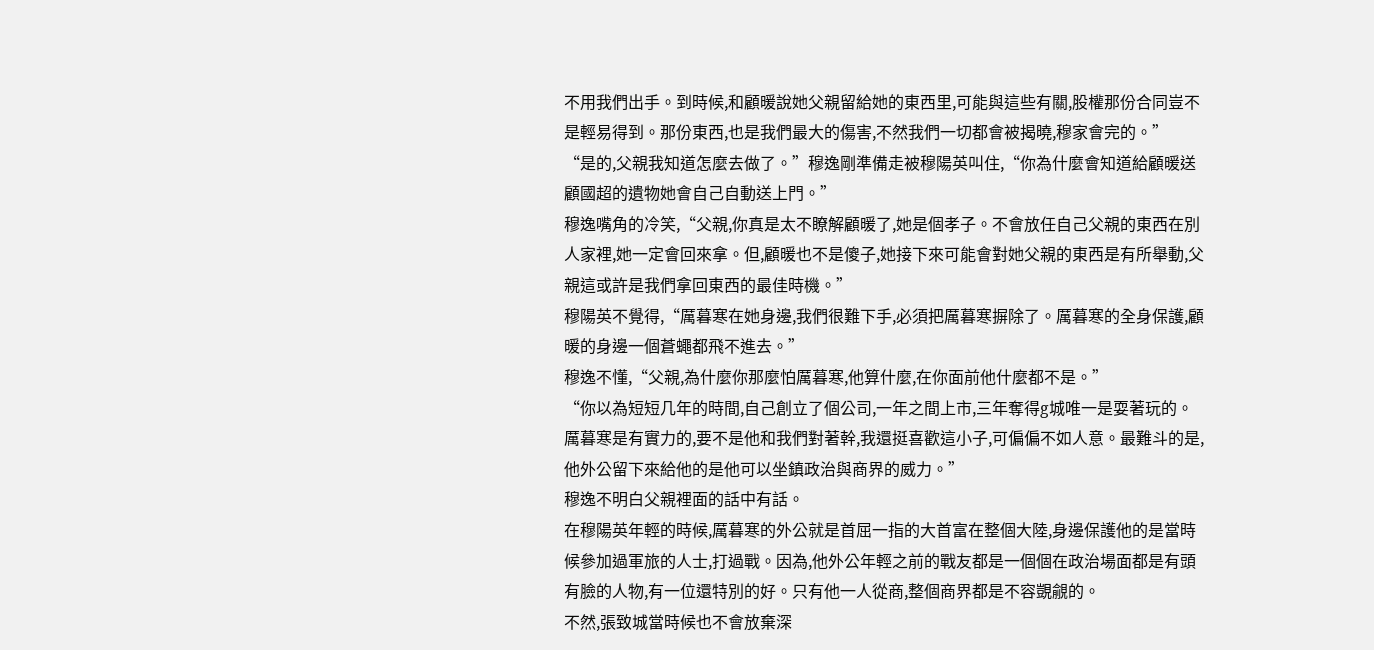不用我們出手。到時候,和顧暖說她父親留給她的東西里,可能與這些有關,股權那份合同豈不是輕易得到。那份東西,也是我們最大的傷害,不然我們一切都會被揭曉,穆家會完的。”
“是的,父親我知道怎麼去做了。”穆逸剛準備走被穆陽英叫住,“你為什麼會知道給顧暖送顧國超的遺物她會自己自動送上門。”
穆逸嘴角的冷笑,“父親,你真是太不瞭解顧暖了,她是個孝子。不會放任自己父親的東西在別人家裡,她一定會回來拿。但,顧暖也不是傻子,她接下來可能會對她父親的東西是有所舉動,父親這或許是我們拿回東西的最佳時機。”
穆陽英不覺得,“厲暮寒在她身邊,我們很難下手,必須把厲暮寒摒除了。厲暮寒的全身保護,顧暖的身邊一個蒼蠅都飛不進去。”
穆逸不懂,“父親,為什麼你那麼怕厲暮寒,他算什麼,在你面前他什麼都不是。”
“你以為短短几年的時間,自己創立了個公司,一年之間上市,三年奪得g城唯一是耍著玩的。厲暮寒是有實力的,要不是他和我們對著幹,我還挺喜歡這小子,可偏偏不如人意。最難斗的是,他外公留下來給他的是他可以坐鎮政治與商界的威力。”
穆逸不明白父親裡面的話中有話。
在穆陽英年輕的時候,厲暮寒的外公就是首屈一指的大首富在整個大陸,身邊保護他的是當時候參加過軍旅的人士,打過戰。因為,他外公年輕之前的戰友都是一個個在政治場面都是有頭有臉的人物,有一位還特別的好。只有他一人從商,整個商界都是不容覬覦的。
不然,張致城當時候也不會放棄深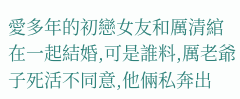愛多年的初戀女友和厲清綰在一起結婚,可是誰料,厲老爺子死活不同意,他倆私奔出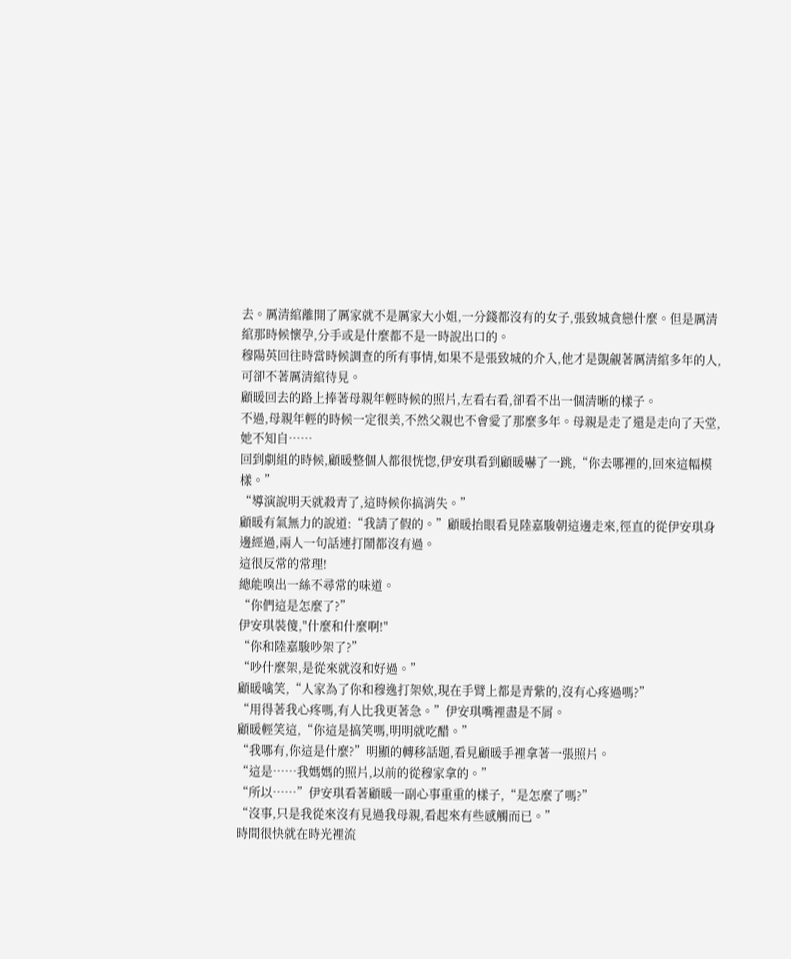去。厲清綰離開了厲家就不是厲家大小姐,一分錢都沒有的女子,張致城貪戀什麼。但是厲清綰那時候懷孕,分手或是什麼都不是一時說出口的。
穆陽英回往時當時候調查的所有事情,如果不是張致城的介入,他才是覬覦著厲清綰多年的人,可卻不著厲清綰待見。
顧暖回去的路上捧著母親年輕時候的照片,左看右看,卻看不出一個清晰的樣子。
不過,母親年輕的時候一定很美,不然父親也不會愛了那麼多年。母親是走了還是走向了天堂,她不知自……
回到劇組的時候,顧暖整個人都很恍惚,伊安琪看到顧暖嚇了一跳,“你去哪裡的,回來這幅模樣。”
“導演說明天就殺青了,這時候你搞消失。”
顧暖有氣無力的說道:“我請了假的。”顧暖抬眼看見陸嘉駿朝這邊走來,徑直的從伊安琪身邊經過,兩人一句話連打鬧都沒有過。
這很反常的常理!
總能嗅出一絲不尋常的味道。
“你們這是怎麼了?”
伊安琪裝傻,"什麼和什麼啊!"
“你和陸嘉駿吵架了?”
“吵什麼架,是從來就沒和好過。”
顧暖噙笑,“人家為了你和穆逸打架欸,現在手臂上都是青紫的,沒有心疼過嗎?”
“用得著我心疼嗎,有人比我更著急。”伊安琪嘴裡盡是不屑。
顧暖輕笑這,“你這是搞笑嗎,明明就吃醋。”
“我哪有,你這是什麼?”明顯的轉移話題,看見顧暖手裡拿著一張照片。
“這是……我媽媽的照片,以前的從穆家拿的。”
“所以……”伊安琪看著顧暖一副心事重重的樣子,“是怎麼了嗎?”
“沒事,只是我從來沒有見過我母親,看起來有些感觸而已。”
時間很快就在時光裡流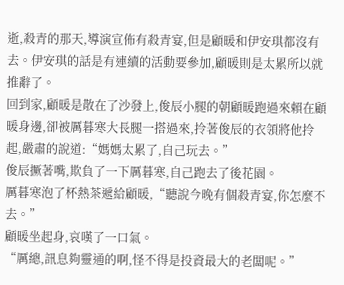逝,殺青的那天,導演宣佈有殺青宴,但是顧暖和伊安琪都沒有去。伊安琪的話是有連續的活動要參加,顧暖則是太累所以就推辭了。
回到家,顧暖是散在了沙發上,俊辰小腿的朝顧暖跑過來賴在顧暖身邊,卻被厲暮寒大長腿一搭過來,拎著俊辰的衣領將他拎起,嚴肅的說道:“媽媽太累了,自己玩去。”
俊辰撅著嘴,欺負了一下厲暮寒,自己跑去了後花園。
厲暮寒泡了杯熱茶遞給顧暖,“聽說今晚有個殺青宴,你怎麼不去。”
顧暖坐起身,哀嘆了一口氣。
“厲總,訊息夠靈通的啊,怪不得是投資最大的老闆呢。”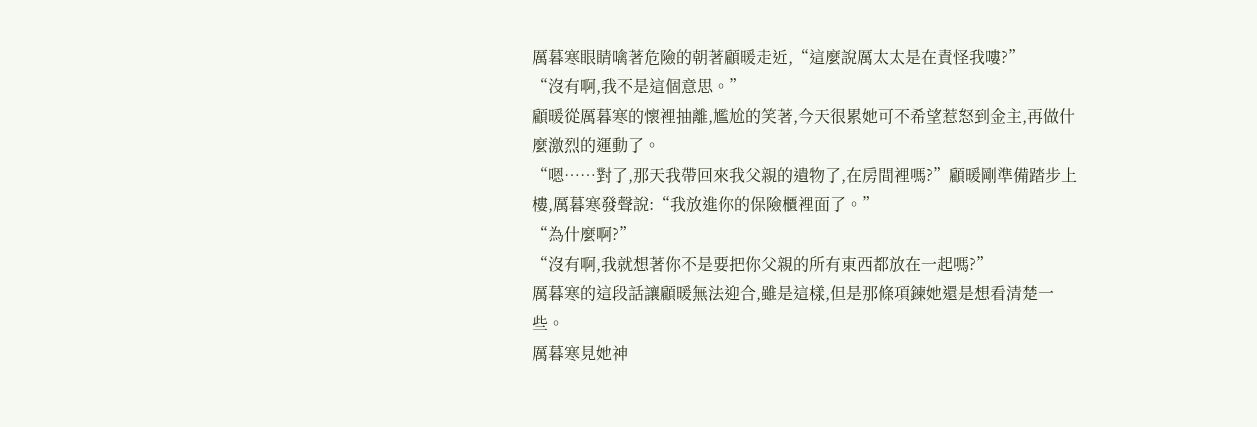厲暮寒眼睛噙著危險的朝著顧暖走近,“這麼說厲太太是在責怪我嘍?”
“沒有啊,我不是這個意思。”
顧暖從厲暮寒的懷裡抽離,尷尬的笑著,今天很累她可不希望惹怒到金主,再做什麼激烈的運動了。
“嗯……對了,那天我帶回來我父親的遺物了,在房間裡嗎?”顧暖剛準備踏步上樓,厲暮寒發聲說:“我放進你的保險櫃裡面了。”
“為什麼啊?”
“沒有啊,我就想著你不是要把你父親的所有東西都放在一起嗎?”
厲暮寒的這段話讓顧暖無法迎合,雖是這樣,但是那條項鍊她還是想看清楚一些。
厲暮寒見她神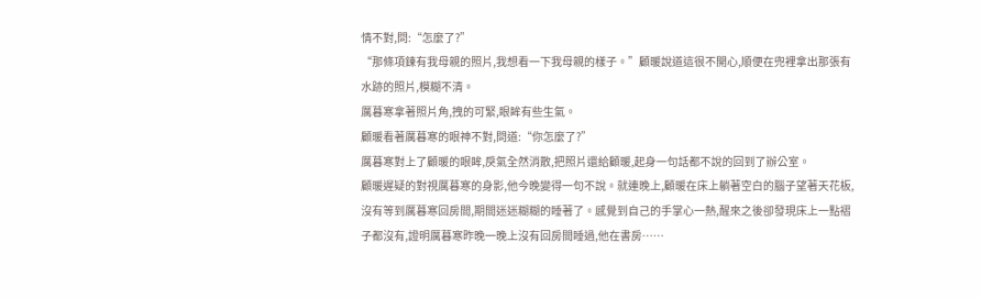情不對,問:“怎麼了?”
“那條項鍊有我母親的照片,我想看一下我母親的樣子。”顧暖說道這很不開心,順便在兜裡拿出那張有水跡的照片,模糊不清。
厲暮寒拿著照片角,拽的可緊,眼眸有些生氣。
顧暖看著厲暮寒的眼神不對,問道:“你怎麼了?”
厲暮寒對上了顧暖的眼眸,戾氣全然消散,把照片還給顧暖,起身一句話都不說的回到了辦公室。
顧暖遲疑的對視厲暮寒的身影,他今晚變得一句不說。就連晚上,顧暖在床上躺著空白的腦子望著天花板,沒有等到厲暮寒回房間,期間迷迷糊糊的睡著了。感覺到自己的手掌心一熱,醒來之後卻發現床上一點褶子都沒有,證明厲暮寒昨晚一晚上沒有回房間睡過,他在書房……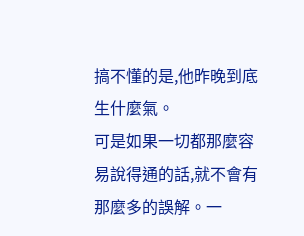搞不懂的是,他昨晚到底生什麼氣。
可是如果一切都那麼容易說得通的話,就不會有那麼多的誤解。一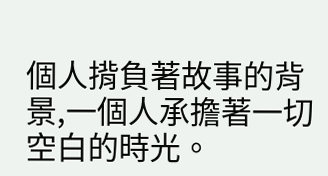個人揹負著故事的背景,一個人承擔著一切空白的時光。